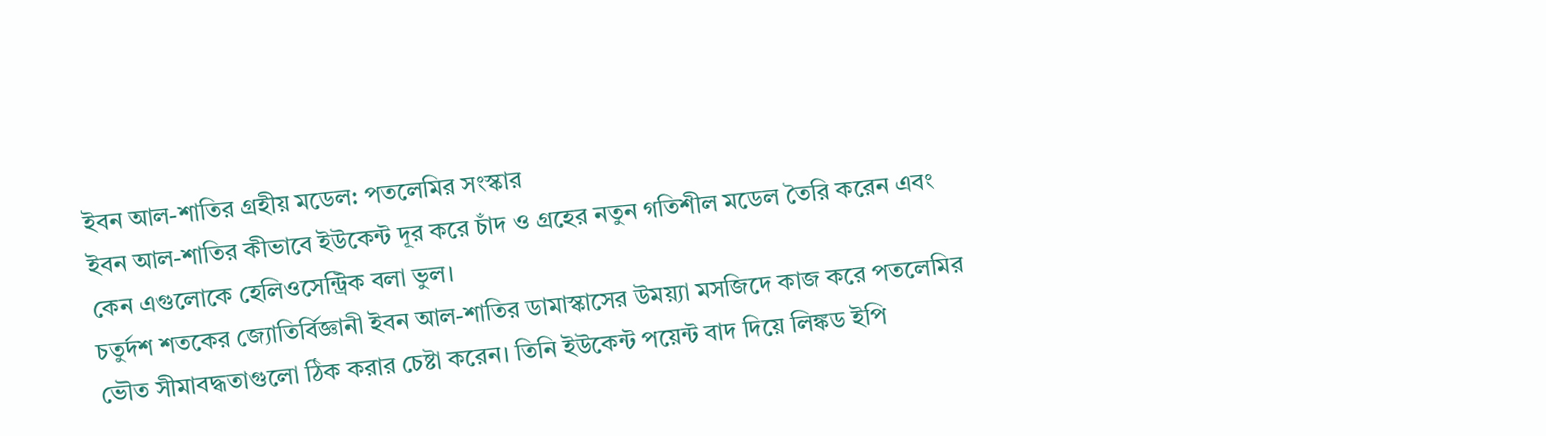ইবন আল-শাতির গ্রহীয় মডেল: পতলেমির সংস্কার
ইবন আল-শাতির কীভাবে ইউকেন্ট দূর করে চাঁদ ও গ্রহের নতুন গতিশীল মডেল তৈরি করেন এবং কেন এগুলোকে হেলিওসেন্ট্রিক বলা ভুল।
চতুর্দশ শতকের জ্যোতির্বিজ্ঞানী ইবন আল-শাতির ডামাস্কাসের উময়্যা মসজিদে কাজ করে পতলেমির ভৌত সীমাবদ্ধতাগুলো ঠিক করার চেষ্টা করেন। তিনি ইউকেন্ট পয়েন্ট বাদ দিয়ে লিঙ্কড ইপি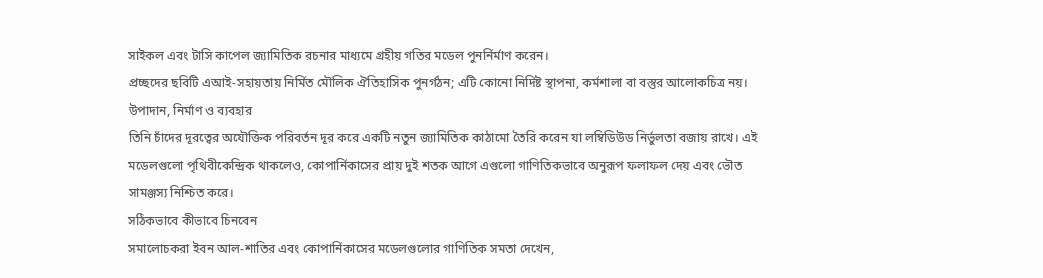সাইকল এবং টাসি কাপেল জ্যামিতিক রচনার মাধ্যমে গ্রহীয় গতির মডেল পুনর্নির্মাণ করেন।
প্রচ্ছদের ছবিটি এআই-সহায়তায় নির্মিত মৌলিক ঐতিহাসিক পুনর্গঠন; এটি কোনো নির্দিষ্ট স্থাপনা, কর্মশালা বা বস্তুর আলোকচিত্র নয়।
উপাদান, নির্মাণ ও ব্যবহার
তিনি চাঁদের দূরত্বের অযৌক্তিক পরিবর্তন দূর করে একটি নতুন জ্যামিতিক কাঠামো তৈরি করেন যা লম্বিডিউড নির্ভুলতা বজায় রাখে। এই মডেলগুলো পৃথিবীকেন্দ্রিক থাকলেও, কোপার্নিকাসের প্রায় দুই শতক আগে এগুলো গাণিতিকভাবে অনুরূপ ফলাফল দেয় এবং ভৌত সামঞ্জস্য নিশ্চিত করে।
সঠিকভাবে কীভাবে চিনবেন
সমালোচকরা ইবন আল-শাতির এবং কোপার্নিকাসের মডেলগুলোর গাণিতিক সমতা দেখেন,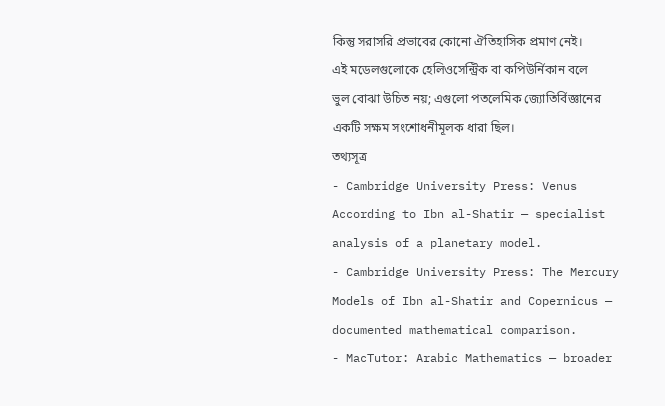কিন্তু সরাসরি প্রভাবের কোনো ঐতিহাসিক প্রমাণ নেই। এই মডেলগুলোকে হেলিওসেন্ট্রিক বা কপিউর্নিকান বলে ভুল বোঝা উচিত নয়; এগুলো পতলেমিক জ্যোতির্বিজ্ঞানের একটি সক্ষম সংশোধনীমূলক ধারা ছিল।
তথ্যসূত্র
- Cambridge University Press: Venus According to Ibn al-Shatir — specialist analysis of a planetary model.
- Cambridge University Press: The Mercury Models of Ibn al-Shatir and Copernicus — documented mathematical comparison.
- MacTutor: Arabic Mathematics — broader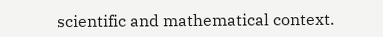scientific and mathematical context.